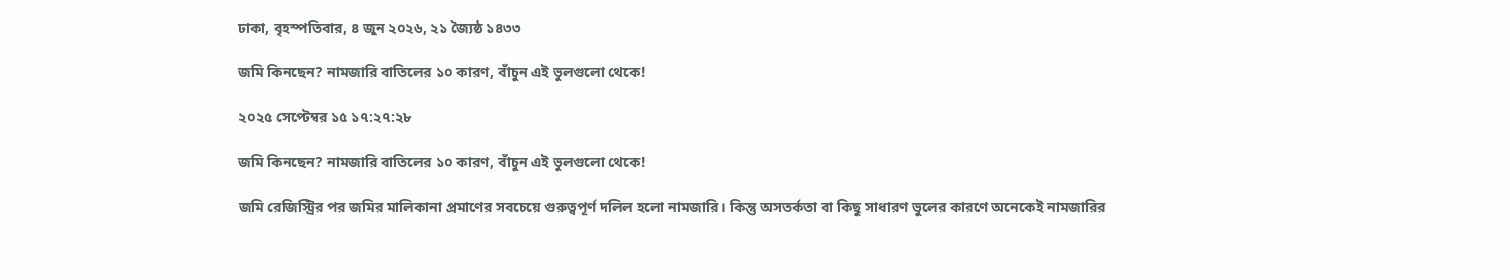ঢাকা, বৃহস্পতিবার, ৪ জুন ২০২৬, ২১ জ্যৈষ্ঠ ১৪৩৩

জমি কিনছেন? নামজারি বাতিলের ১০ কারণ, বাঁচুন এই ভুলগুলো থেকে!

২০২৫ সেপ্টেম্বর ১৫ ১৭:২৭:২৮

জমি কিনছেন? নামজারি বাতিলের ১০ কারণ, বাঁচুন এই ভুলগুলো থেকে!

জমি রেজিস্ট্রির পর জমির মালিকানা প্রমাণের সবচেয়ে গুরুত্বপূর্ণ দলিল হলো নামজারি। কিন্তু অসতর্কতা বা কিছু সাধারণ ভুলের কারণে অনেকেই নামজারির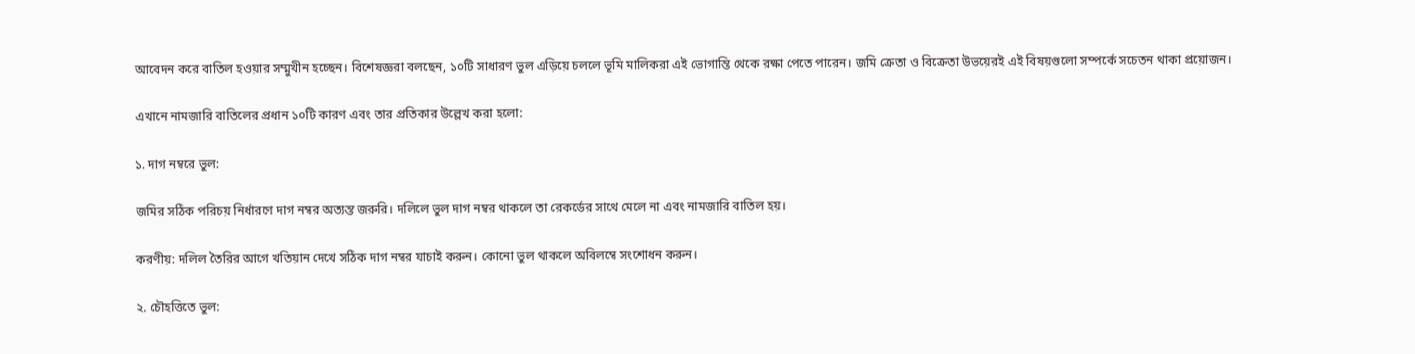আবেদন করে বাতিল হওয়ার সম্মুখীন হচ্ছেন। বিশেষজ্ঞরা বলছেন, ১০টি সাধারণ ভুল এড়িয়ে চললে ভূমি মালিকরা এই ভোগান্তি থেকে রক্ষা পেতে পারেন। জমি ক্রেতা ও বিক্রেতা উভয়েরই এই বিষয়গুলো সম্পর্কে সচেতন থাকা প্রয়োজন।

এখানে নামজারি বাতিলের প্রধান ১০টি কারণ এবং তার প্রতিকার উল্লেখ করা হলো:

১. দাগ নম্বরে ভুল:

জমির সঠিক পরিচয় নির্ধারণে দাগ নম্বর অত্যন্ত জরুরি। দলিলে ভুল দাগ নম্বর থাকলে তা রেকর্ডের সাথে মেলে না এবং নামজারি বাতিল হয়।

করণীয়: দলিল তৈরির আগে খতিয়ান দেখে সঠিক দাগ নম্বর যাচাই করুন। কোনো ভুল থাকলে অবিলম্বে সংশোধন করুন।

২. চৌহত্তিতে ভুল: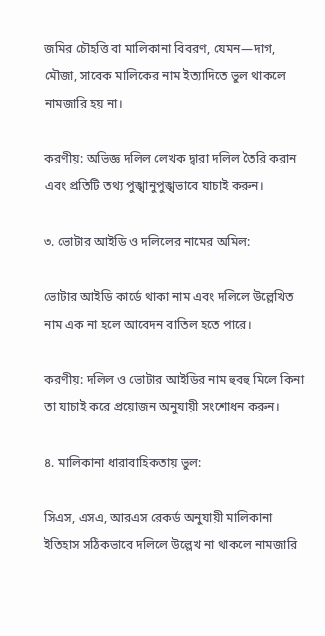জমির চৌহত্তি বা মালিকানা বিবরণ, যেমন—দাগ, মৌজা, সাবেক মালিকের নাম ইত্যাদিতে ভুল থাকলে নামজারি হয় না।

করণীয়: অভিজ্ঞ দলিল লেখক দ্বারা দলিল তৈরি করান এবং প্রতিটি তথ্য পুঙ্খানুপুঙ্খভাবে যাচাই করুন।

৩. ভোটার আইডি ও দলিলের নামের অমিল:

ভোটার আইডি কার্ডে থাকা নাম এবং দলিলে উল্লেখিত নাম এক না হলে আবেদন বাতিল হতে পারে।

করণীয়: দলিল ও ভোটার আইডির নাম হুবহু মিলে কিনা তা যাচাই করে প্রয়োজন অনুযায়ী সংশোধন করুন।

৪. মালিকানা ধারাবাহিকতায় ভুল:

সিএস, এসএ, আরএস রেকর্ড অনুযায়ী মালিকানা ইতিহাস সঠিকভাবে দলিলে উল্লেখ না থাকলে নামজারি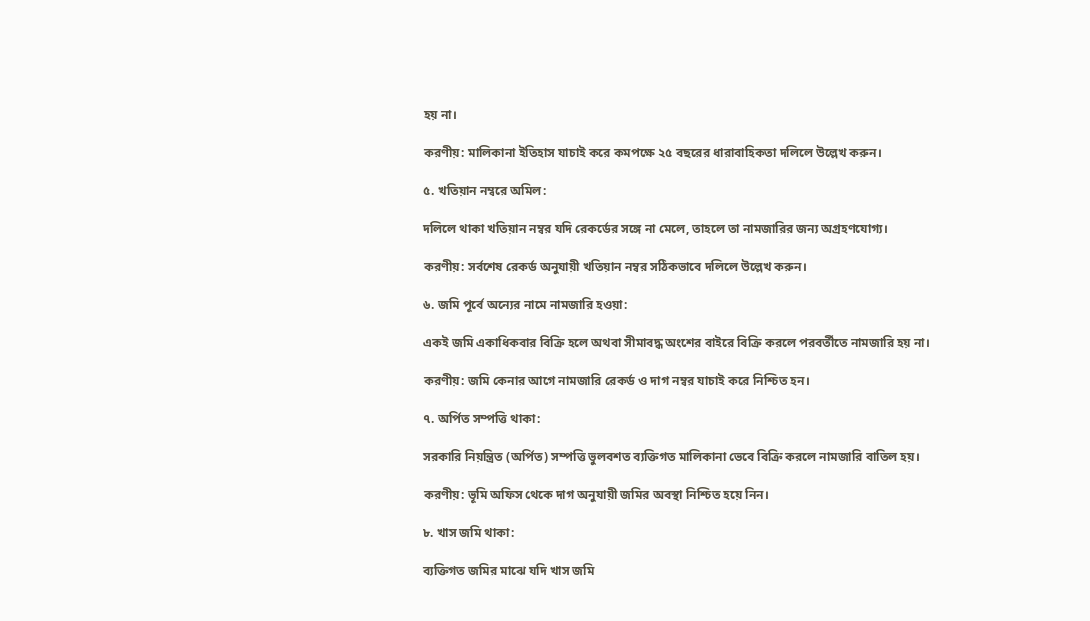হয় না।

করণীয়: মালিকানা ইতিহাস যাচাই করে কমপক্ষে ২৫ বছরের ধারাবাহিকতা দলিলে উল্লেখ করুন।

৫. খতিয়ান নম্বরে অমিল:

দলিলে থাকা খতিয়ান নম্বর যদি রেকর্ডের সঙ্গে না মেলে, তাহলে তা নামজারির জন্য অগ্রহণযোগ্য।

করণীয়: সর্বশেষ রেকর্ড অনুযায়ী খতিয়ান নম্বর সঠিকভাবে দলিলে উল্লেখ করুন।

৬. জমি পূর্বে অন্যের নামে নামজারি হওয়া:

একই জমি একাধিকবার বিক্রি হলে অথবা সীমাবদ্ধ অংশের বাইরে বিক্রি করলে পরবর্তীতে নামজারি হয় না।

করণীয়: জমি কেনার আগে নামজারি রেকর্ড ও দাগ নম্বর যাচাই করে নিশ্চিত হন।

৭. অর্পিত সম্পত্তি থাকা:

সরকারি নিয়ন্ত্রিত (অর্পিত) সম্পত্তি ভুলবশত ব্যক্তিগত মালিকানা ভেবে বিক্রি করলে নামজারি বাতিল হয়।

করণীয়: ভূমি অফিস থেকে দাগ অনুযায়ী জমির অবস্থা নিশ্চিত হয়ে নিন।

৮. খাস জমি থাকা:

ব্যক্তিগত জমির মাঝে যদি খাস জমি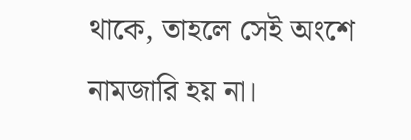থাকে, তাহলে সেই অংশে নামজারি হয় না।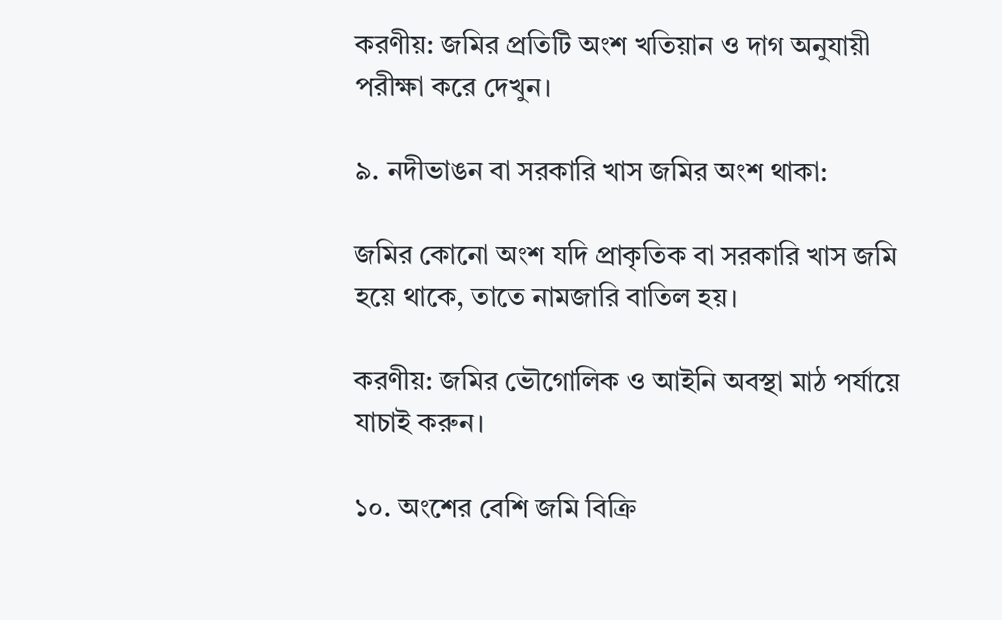করণীয়: জমির প্রতিটি অংশ খতিয়ান ও দাগ অনুযায়ী পরীক্ষা করে দেখুন।

৯. নদীভাঙন বা সরকারি খাস জমির অংশ থাকা:

জমির কোনো অংশ যদি প্রাকৃতিক বা সরকারি খাস জমি হয়ে থাকে, তাতে নামজারি বাতিল হয়।

করণীয়: জমির ভৌগোলিক ও আইনি অবস্থা মাঠ পর্যায়ে যাচাই করুন।

১০. অংশের বেশি জমি বিক্রি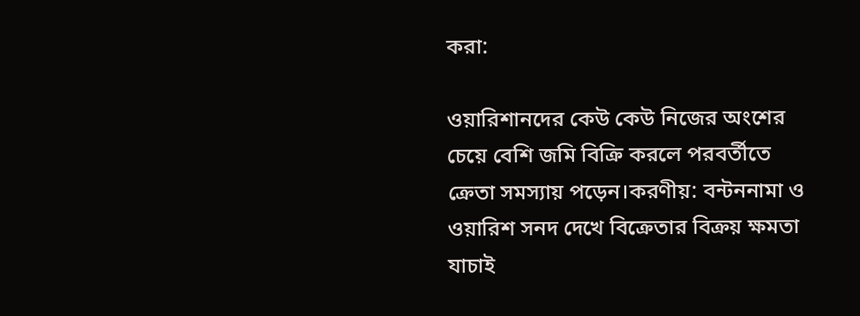করা:

ওয়ারিশানদের কেউ কেউ নিজের অংশের চেয়ে বেশি জমি বিক্রি করলে পরবর্তীতে ক্রেতা সমস্যায় পড়েন।করণীয়: বন্টননামা ও ওয়ারিশ সনদ দেখে বিক্রেতার বিক্রয় ক্ষমতা যাচাই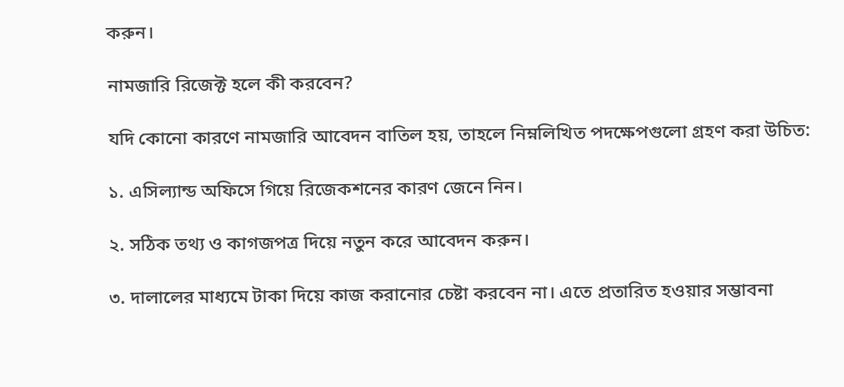করুন।

নামজারি রিজেক্ট হলে কী করবেন?

যদি কোনো কারণে নামজারি আবেদন বাতিল হয়, তাহলে নিম্নলিখিত পদক্ষেপগুলো গ্রহণ করা উচিত:

১. এসিল্যান্ড অফিসে গিয়ে রিজেকশনের কারণ জেনে নিন।

২. সঠিক তথ্য ও কাগজপত্র দিয়ে নতুন করে আবেদন করুন।

৩. দালালের মাধ্যমে টাকা দিয়ে কাজ করানোর চেষ্টা করবেন না। এতে প্রতারিত হওয়ার সম্ভাবনা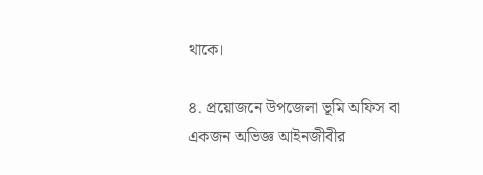থাকে।

৪. প্রয়োজনে উপজেলা ভূমি অফিস বা একজন অভিজ্ঞ আইনজীবীর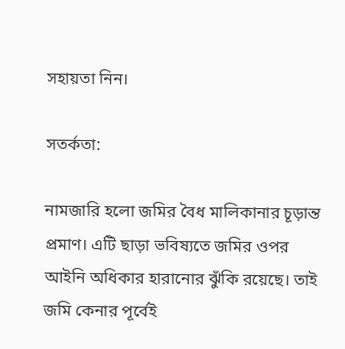সহায়তা নিন।

সতর্কতা:

নামজারি হলো জমির বৈধ মালিকানার চূড়ান্ত প্রমাণ। এটি ছাড়া ভবিষ্যতে জমির ওপর আইনি অধিকার হারানোর ঝুঁকি রয়েছে। তাই জমি কেনার পূর্বেই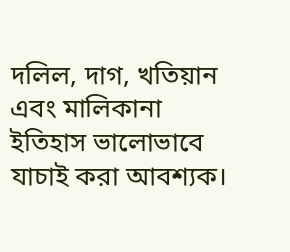দলিল, দাগ, খতিয়ান এবং মালিকানা ইতিহাস ভালোভাবে যাচাই করা আবশ্যক।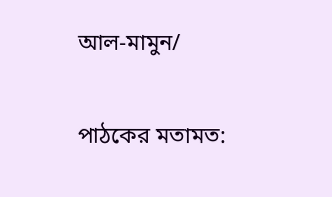আল-মামুন/

পাঠকের মতামত: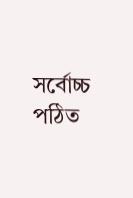সর্বোচ্চ পঠিত